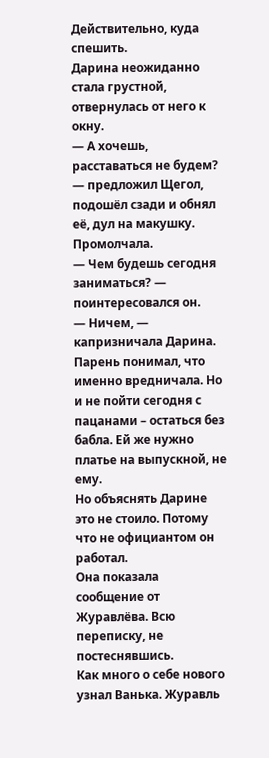Действительно, куда спешить.
Дарина неожиданно стала грустной, отвернулась от него к окну.
— А хочешь, расставаться не будем? — предложил Щегол, подошёл сзади и обнял её, дул на макушку.
Промолчала.
— Чем будешь сегодня заниматься? — поинтересовался он.
— Ничем, — капризничала Дарина.
Парень понимал, что именно вредничала. Но и не пойти сегодня с пацанами – остаться без бабла. Ей же нужно платье на выпускной, не ему.
Но объяснять Дарине это не стоило. Потому что не официантом он работал.
Она показала сообщение от Журавлёва. Всю переписку, не постеснявшись.
Как много о себе нового узнал Ванька. Журавль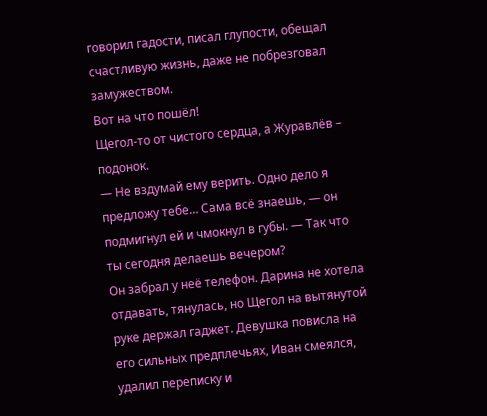говорил гадости, писал глупости, обещал счастливую жизнь, даже не побрезговал замужеством.
Вот на что пошёл!
Щегол-то от чистого сердца, а Журавлёв – подонок.
— Не вздумай ему верить. Одно дело я предложу тебе… Сама всё знаешь, — он подмигнул ей и чмокнул в губы. — Так что ты сегодня делаешь вечером?
Он забрал у неё телефон. Дарина не хотела отдавать, тянулась, но Щегол на вытянутой руке держал гаджет. Девушка повисла на его сильных предплечьях, Иван смеялся, удалил переписку и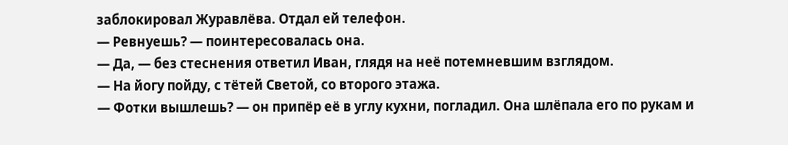заблокировал Журавлёва. Отдал ей телефон.
— Ревнуешь? — поинтересовалась она.
— Да, — без стеснения ответил Иван, глядя на неё потемневшим взглядом.
— На йогу пойду, с тётей Светой, со второго этажа.
— Фотки вышлешь? — он припёр её в углу кухни, погладил. Она шлёпала его по рукам и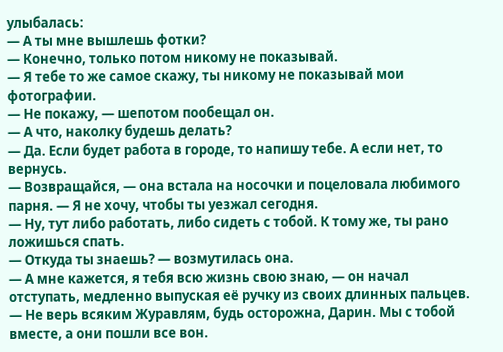улыбалась:
— А ты мне вышлешь фотки?
— Конечно, только потом никому не показывай.
— Я тебе то же самое скажу, ты никому не показывай мои фотографии.
— Не покажу, — шепотом пообещал он.
— А что, наколку будешь делать?
— Да. Если будет работа в городе, то напишу тебе. А если нет, то вернусь.
— Возвращайся, — она встала на носочки и поцеловала любимого парня. — Я не хочу, чтобы ты уезжал сегодня.
— Ну, тут либо работать, либо сидеть с тобой. К тому же, ты рано ложишься спать.
— Откуда ты знаешь? — возмутилась она.
— А мне кажется, я тебя всю жизнь свою знаю, — он начал отступать, медленно выпуская её ручку из своих длинных пальцев. — Не верь всяким Журавлям, будь осторожна, Дарин. Мы с тобой вместе, а они пошли все вон.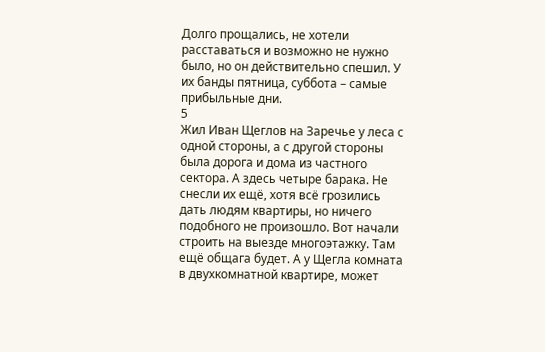Долго прощались, не хотели расставаться и возможно не нужно было, но он действительно спешил. У их банды пятница, суббота – самые прибыльные дни.
5
Жил Иван Щеглов на Заречье у леса с одной стороны, а с другой стороны была дорога и дома из частного сектора. А здесь четыре барака. Не снесли их ещё, хотя всё грозились дать людям квартиры, но ничего подобного не произошло. Вот начали строить на выезде многоэтажку. Там ещё общага будет. А у Щегла комната в двухкомнатной квартире, может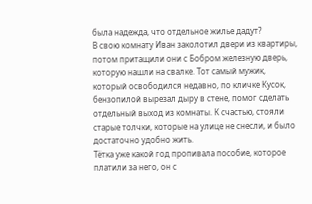была надежда, что отдельное жилье дадут?
В свою комнату Иван заколотил двери из квартиры, потом притащили они с Бобром железную дверь, которую нашли на свалке. Тот самый мужик, который освободился недавно, по кличке Кусок, бензопилой вырезал дыру в стене, помог сделать отдельный выход из комнаты. К счастью, стояли старые толчки, которые на улице не снесли, и было достаточно удобно жить.
Тётка уже какой год пропивала пособие, которое платили за него, он с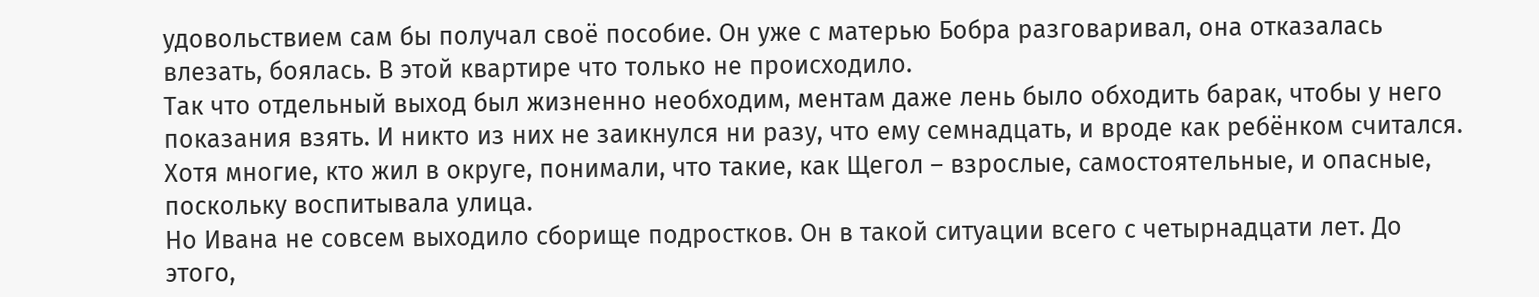удовольствием сам бы получал своё пособие. Он уже с матерью Бобра разговаривал, она отказалась влезать, боялась. В этой квартире что только не происходило.
Так что отдельный выход был жизненно необходим, ментам даже лень было обходить барак, чтобы у него показания взять. И никто из них не заикнулся ни разу, что ему семнадцать, и вроде как ребёнком считался.
Хотя многие, кто жил в округе, понимали, что такие, как Щегол – взрослые, самостоятельные, и опасные, поскольку воспитывала улица.
Но Ивана не совсем выходило сборище подростков. Он в такой ситуации всего с четырнадцати лет. До этого,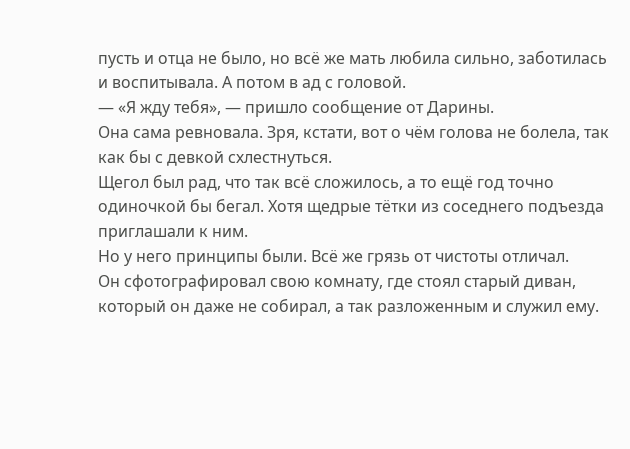пусть и отца не было, но всё же мать любила сильно, заботилась и воспитывала. А потом в ад с головой.
— «Я жду тебя», — пришло сообщение от Дарины.
Она сама ревновала. Зря, кстати, вот о чём голова не болела, так как бы с девкой схлестнуться.
Щегол был рад, что так всё сложилось, а то ещё год точно одиночкой бы бегал. Хотя щедрые тётки из соседнего подъезда приглашали к ним.
Но у него принципы были. Всё же грязь от чистоты отличал.
Он сфотографировал свою комнату, где стоял старый диван, который он даже не собирал, а так разложенным и служил ему.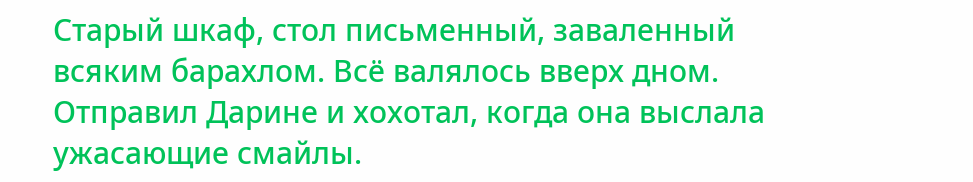Старый шкаф, стол письменный, заваленный всяким барахлом. Всё валялось вверх дном.
Отправил Дарине и хохотал, когда она выслала ужасающие смайлы.